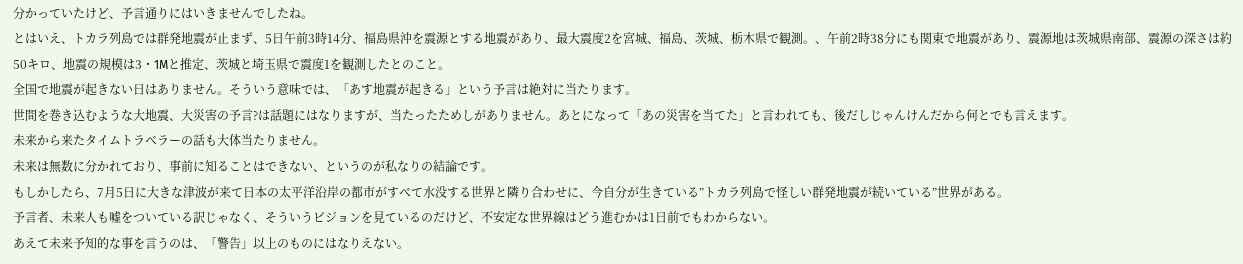分かっていたけど、予言通りにはいきませんでしたね。
とはいえ、トカラ列島では群発地震が止まず、5日午前3時14分、福島県沖を震源とする地震があり、最大震度2を宮城、福島、茨城、栃木県で観測。、午前2時38分にも関東で地震があり、震源地は茨城県南部、震源の深さは約50キロ、地震の規模は3・1Mと推定、茨城と埼玉県で震度1を観測したとのこと。
全国で地震が起きない日はありません。そういう意味では、「あす地震が起きる」という予言は絶対に当たります。
世間を巻き込むような大地震、大災害の予言?は話題にはなりますが、当たったためしがありません。あとになって「あの災害を当てた」と言われても、後だしじゃんけんだから何とでも言えます。
未来から来たタイムトラベラーの話も大体当たりません。
未来は無数に分かれており、事前に知ることはできない、というのが私なりの結論です。
もしかしたら、7月5日に大きな津波が来て日本の太平洋沿岸の都市がすべて水没する世界と隣り合わせに、今自分が生きている”トカラ列島で怪しい群発地震が続いている”世界がある。
予言者、未来人も嘘をついている訳じゃなく、そういうビジョンを見ているのだけど、不安定な世界線はどう進むかは1日前でもわからない。
あえて未来予知的な事を言うのは、「警告」以上のものにはなりえない。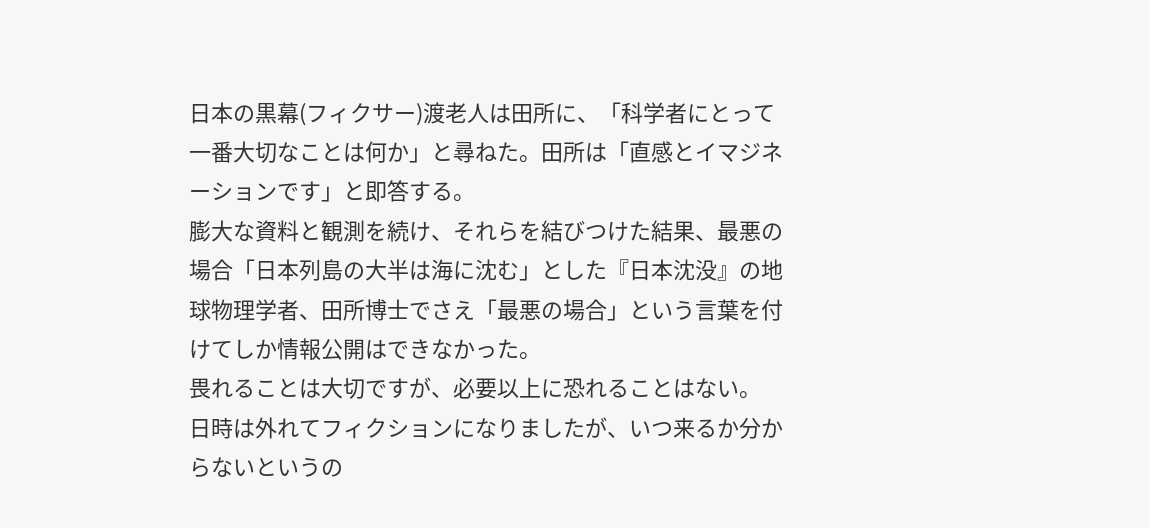日本の黒幕(フィクサー)渡老人は田所に、「科学者にとって一番大切なことは何か」と尋ねた。田所は「直感とイマジネーションです」と即答する。
膨大な資料と観測を続け、それらを結びつけた結果、最悪の場合「日本列島の大半は海に沈む」とした『日本沈没』の地球物理学者、田所博士でさえ「最悪の場合」という言葉を付けてしか情報公開はできなかった。
畏れることは大切ですが、必要以上に恐れることはない。
日時は外れてフィクションになりましたが、いつ来るか分からないというの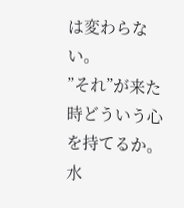は変わらない。
”それ”が来た時どういう心を持てるか。
水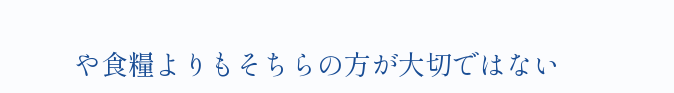や食糧よりもそちらの方が大切ではない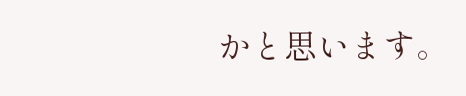かと思います。